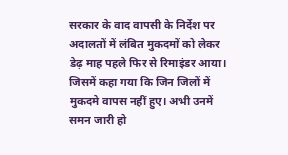सरकार के वाद वापसी के निर्देश पर अदालतों में लंबित मुकदमों को लेकर डेढ़ माह पहले फिर से रिमाइंडर आया। जिसमें कहा गया कि जिन जिलों में मुकदमे वापस नहीं हुए। अभी उनमें समन जारी हो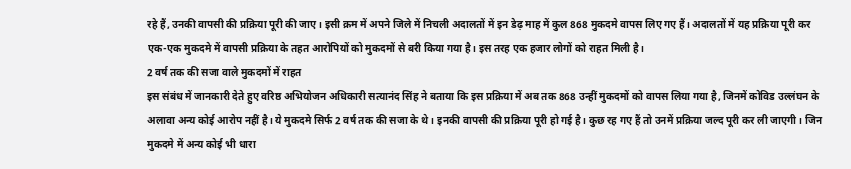रहे हैं, उनकी वापसी की प्रक्रिया पूरी की जाए। इसी क्रम में अपने जिले में निचली अदालतों में इन डेढ़ माह में कुल 868 मुकदमे वापस लिए गए हैं। अदालतों में यह प्रक्रिया पूरी कर एक-एक मुकदमे में वापसी प्रक्रिया के तहत आरोपियों को मुकदमों से बरी किया गया है। इस तरह एक हजार लोगों को राहत मिली है।
2 वर्ष तक की सजा वाले मुकदमों में राहत
इस संबंध में जानकारी देते हुए वरिष्ठ अभियोजन अधिकारी सत्यानंद सिंह ने बताया कि इस प्रक्रिया में अब तक 868 उन्हीं मुकदमों को वापस लिया गया है, जिनमें कोविड उल्लंघन के अलावा अन्य कोई आरोप नहीं है। ये मुकदमे सिर्फ 2 वर्ष तक की सजा के थे। इनकी वापसी की प्रक्रिया पूरी हो गई है। कुछ रह गए हैं तो उनमें प्रक्रिया जल्द पूरी कर ली जाएगी। जिन मुकदमे में अन्य कोई भी धारा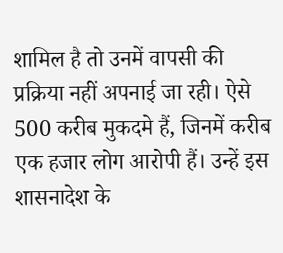शामिल है तो उनमें वापसी की प्रक्रिया नहीं अपनाई जा रही। ऐसे 500 करीब मुकदमे हैं, जिनमें करीब एक हजार लोग आरोपी हैं। उन्हें इस शासनादेश के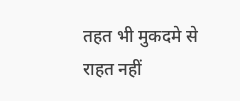तहत भी मुकदमे से राहत नहीं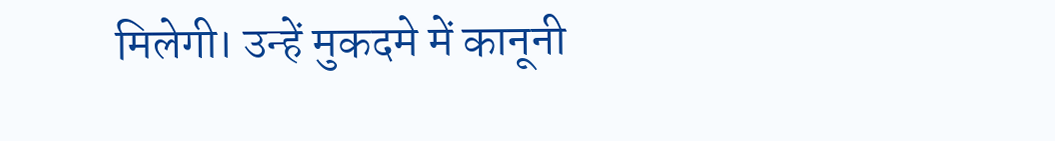मिलेगी। उन्हें मुकदमे में कानूनी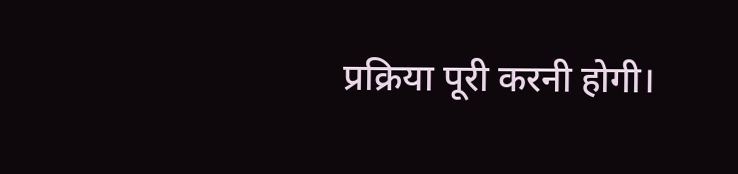प्रक्रिया पूरी करनी होगी।